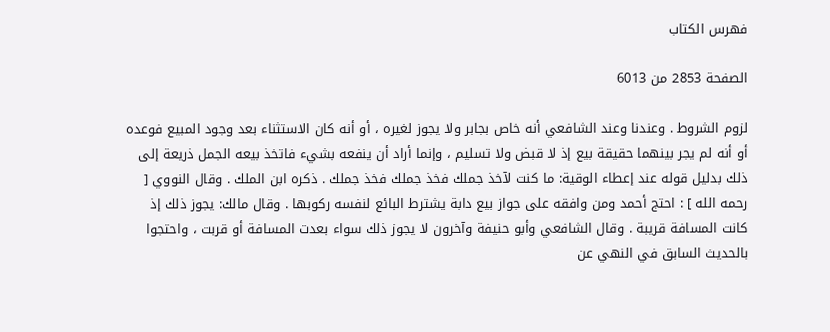فهرس الكتاب

الصفحة 2853 من 6013

لزوم الشروط . وعندنا وعند الشافعي أنه خاص بجابر ولا يجوز لغيره ، أو أنه كان الاستثناء بعد وجود المبيع فوعده أو أنه لم يجر بينهما حقيقة بيع إذ لا قبض ولا تسليم ، وإنما أراد أن ينفعه بشيء فاتخذ بيعه الجمل ذريعة إلى ذلك بدليل قوله عند إعطاء الوقية: ما كنت لآخذ جملك فخذ جملك فخذ جملك . ذكره ابن الملك . وقال النووي [ رحمه الله ] : احتج أحمد ومن وافقه على جواز بيع دابة يشترط البائع لنفسه ركوبها . وقال مالك: يجوز ذلك إذ كانت المسافة قريبة . وقال الشافعي وأبو حنيفة وآخرون لا يجوز ذلك سواء بعدت المسافة أو قربت ، واحتجوا بالحديث السابق في النهي عن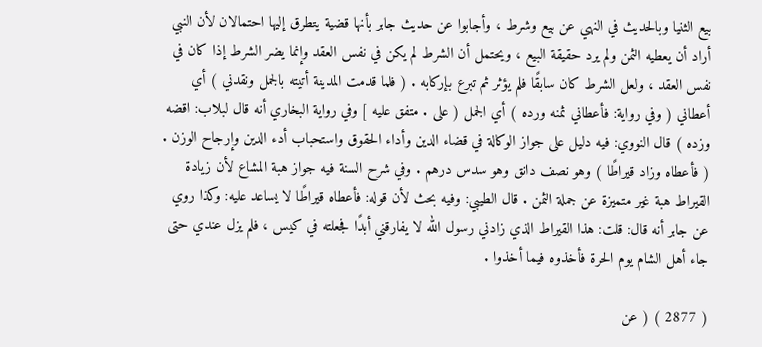بيع الثنيا وبالحديث في النهي عن بيع وشرط ، وأجابوا عن حديث جابر بأنها قضية يتطرق إليها احتمالان لأن النبي أراد أن يعطيه الثمن ولم يرد حقيقة البيع ، ويحتمل أن الشرط لم يكن في نفس العقد وإنما يضر الشرط إذا كان في نفس العقد ، ولعل الشرط كان سابقًا فلم يؤثر ثم تبرع بإركابه . ( فلما قدمت المدينة أتيته بالجمل ونقدني ) أي أعطاني ( وفي رواية: فأعطاني ثمنه ورده ) أي الجمل ( على . متفق عليه ] وفي رواية البخاري أنه قال لبلاب: اقضه وزده ) قال النووي: فيه دليل على جواز الوكالة في قضاء الدين وأداء الحقوق واستحباب أدء الدين وإرجاح الوزن . ( فأعطاه وزاد قيراطًا ) وهو نصف دانق وهو سدس درهم . وفي شرح السنة فيه جواز هبة المشاع لأن زيادة القيراط هبة غير متميزة عن جملة الثمن . قال الطيبي: وفيه بحث لأن قوله: فأعطاه قيراطًا لا يساعد عليه: وكذا روي عن جابر أنه قال: قلت: هذا القيراط الذي زادني رسول الله لا يفارقني أبدًا فجعلته في كيس ، فلم يزل عندي حتى جاء أهل الشام يوم الحرة فأخذوه فيما أخذوا .

( 2877 ) ( عن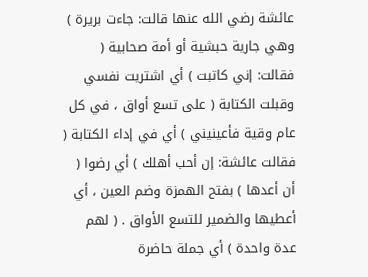عائشة رضي الله عنها قالت: جاءت بريرة ) وهي جارية حبشية أو أمة صحابية ( فقالت: إني كاتبت ) أي اشتريت نفسي وقبلت الكتابة ( على تسع أواق ، في كل عام وقية فأعينيني ) أي في إداء الكتابة ( فقالت عائشة: إن أحب أهلك ) أي رضوا ( أن أعدها ) بفتح الهمزة وضم العين ، أي أعطيها والضمير للتسع الأواق . ( لهم عدة واحدة ) أي جملة حاضرة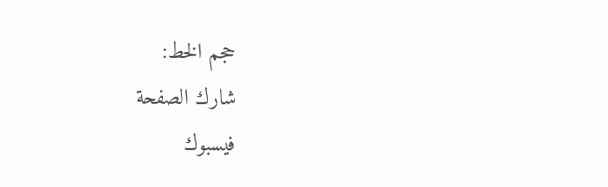حجم الخط:
شارك الصفحة
فيسبوك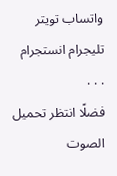واتساب تويتر تليجرام انستجرام
. . .
فضلًا انتظر تحميل الصوت